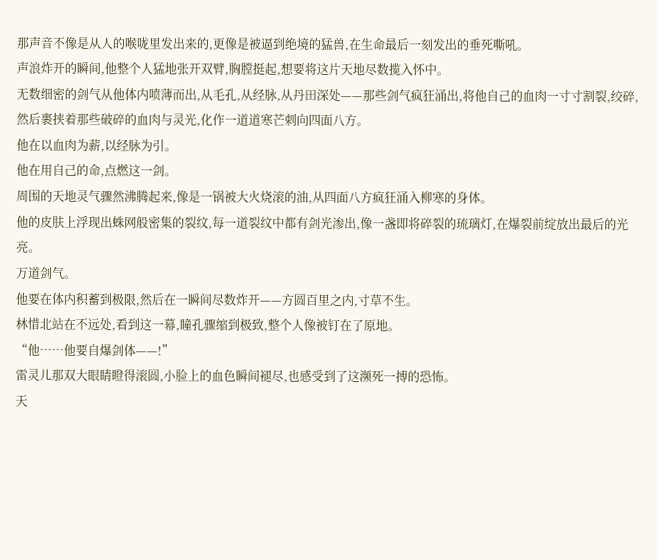那声音不像是从人的喉咙里发出来的,更像是被逼到绝境的猛兽,在生命最后一刻发出的垂死嘶吼。
声浪炸开的瞬间,他整个人猛地张开双臂,胸膛挺起,想要将这片天地尽数揽入怀中。
无数细密的剑气从他体内喷薄而出,从毛孔,从经脉,从丹田深处——那些剑气疯狂涌出,将他自己的血肉一寸寸割裂,绞碎,然后裹挟着那些破碎的血肉与灵光,化作一道道寒芒刺向四面八方。
他在以血肉为薪,以经脉为引。
他在用自己的命,点燃这一剑。
周围的天地灵气骤然沸腾起来,像是一锅被大火烧滚的油,从四面八方疯狂涌入柳寒的身体。
他的皮肤上浮现出蛛网般密集的裂纹,每一道裂纹中都有剑光渗出,像一盏即将碎裂的琉璃灯,在爆裂前绽放出最后的光亮。
万道剑气。
他要在体内积蓄到极限,然后在一瞬间尽数炸开——方圆百里之内,寸草不生。
林惜北站在不远处,看到这一幕,瞳孔骤缩到极致,整个人像被钉在了原地。
“他……他要自爆剑体——!”
雷灵儿那双大眼睛瞪得滚圆,小脸上的血色瞬间褪尽,也感受到了这濒死一搏的恐怖。
天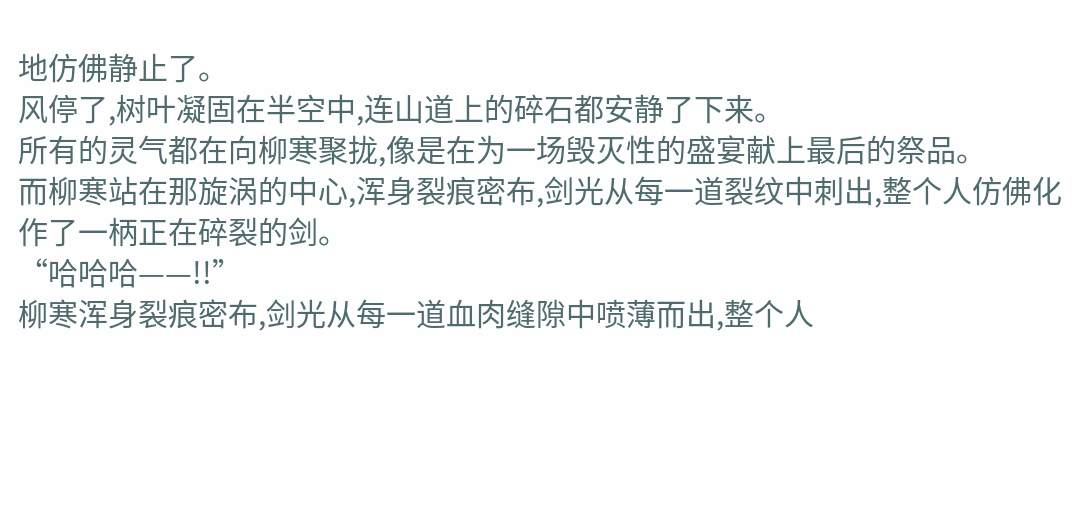地仿佛静止了。
风停了,树叶凝固在半空中,连山道上的碎石都安静了下来。
所有的灵气都在向柳寒聚拢,像是在为一场毁灭性的盛宴献上最后的祭品。
而柳寒站在那旋涡的中心,浑身裂痕密布,剑光从每一道裂纹中刺出,整个人仿佛化作了一柄正在碎裂的剑。
“哈哈哈——!!”
柳寒浑身裂痕密布,剑光从每一道血肉缝隙中喷薄而出,整个人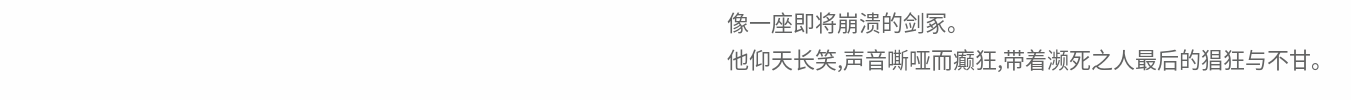像一座即将崩溃的剑冢。
他仰天长笑,声音嘶哑而癫狂,带着濒死之人最后的猖狂与不甘。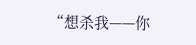“想杀我——你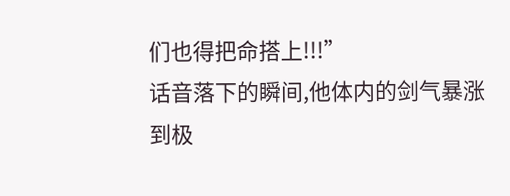们也得把命搭上!!!”
话音落下的瞬间,他体内的剑气暴涨到极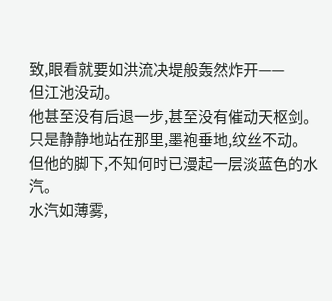致,眼看就要如洪流决堤般轰然炸开——
但江池没动。
他甚至没有后退一步,甚至没有催动天枢剑。
只是静静地站在那里,墨袍垂地,纹丝不动。
但他的脚下,不知何时已漫起一层淡蓝色的水汽。
水汽如薄雾,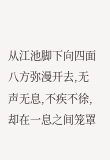从江池脚下向四面八方弥漫开去,无声无息,不疾不徐,却在一息之间笼罩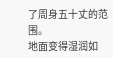了周身五十丈的范围。
地面变得湿润如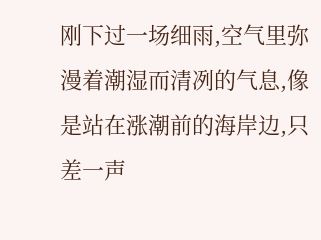刚下过一场细雨,空气里弥漫着潮湿而清冽的气息,像是站在涨潮前的海岸边,只差一声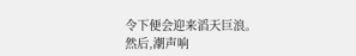令下便会迎来滔天巨浪。
然后,潮声响